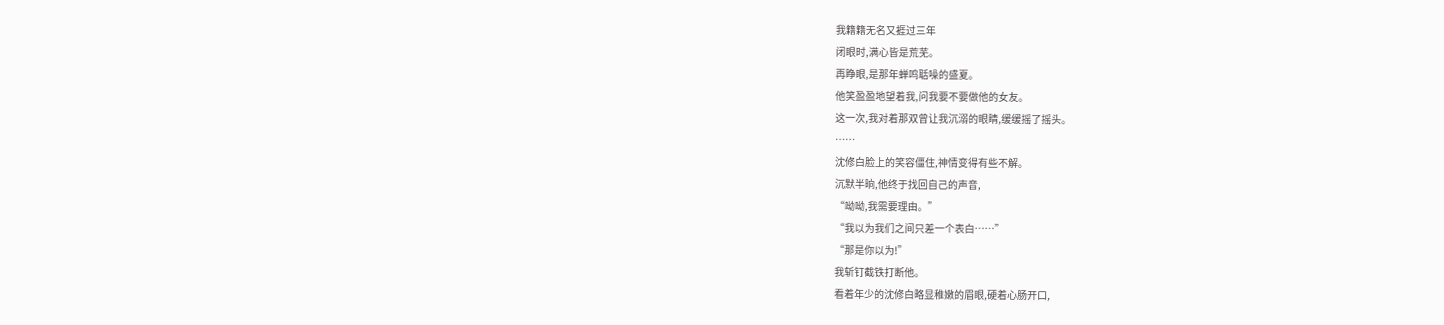我籍籍无名又捱过三年
闭眼时,满心皆是荒芜。
再睁眼,是那年蝉鸣聒噪的盛夏。
他笑盈盈地望着我,问我要不要做他的女友。
这一次,我对着那双曾让我沉溺的眼睛,缓缓摇了摇头。
……
沈修白脸上的笑容僵住,神情变得有些不解。
沉默半晌,他终于找回自己的声音,
“呦呦,我需要理由。”
“我以为我们之间只差一个表白……”
“那是你以为!”
我斩钉截铁打断他。
看着年少的沈修白略显稚嫩的眉眼,硬着心肠开口,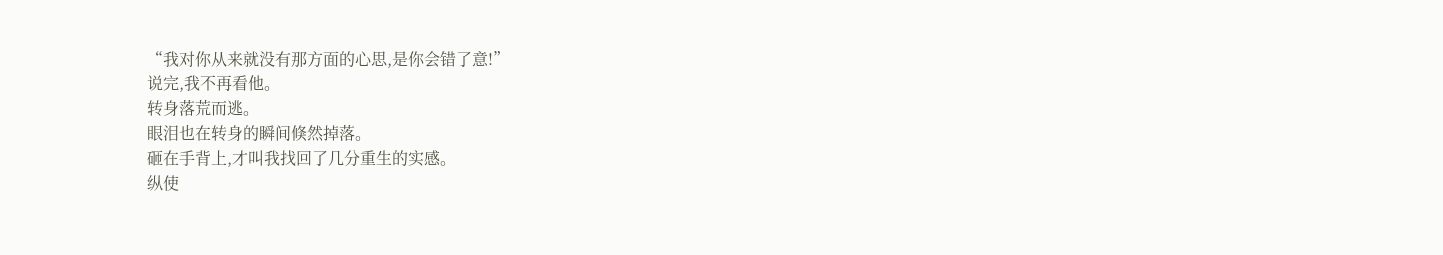“我对你从来就没有那方面的心思,是你会错了意!”
说完,我不再看他。
转身落荒而逃。
眼泪也在转身的瞬间倏然掉落。
砸在手背上,才叫我找回了几分重生的实感。
纵使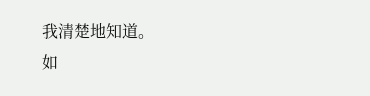我清楚地知道。
如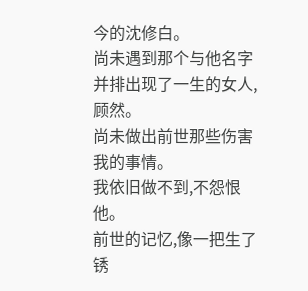今的沈修白。
尚未遇到那个与他名字并排出现了一生的女人,顾然。
尚未做出前世那些伤害我的事情。
我依旧做不到,不怨恨他。
前世的记忆,像一把生了锈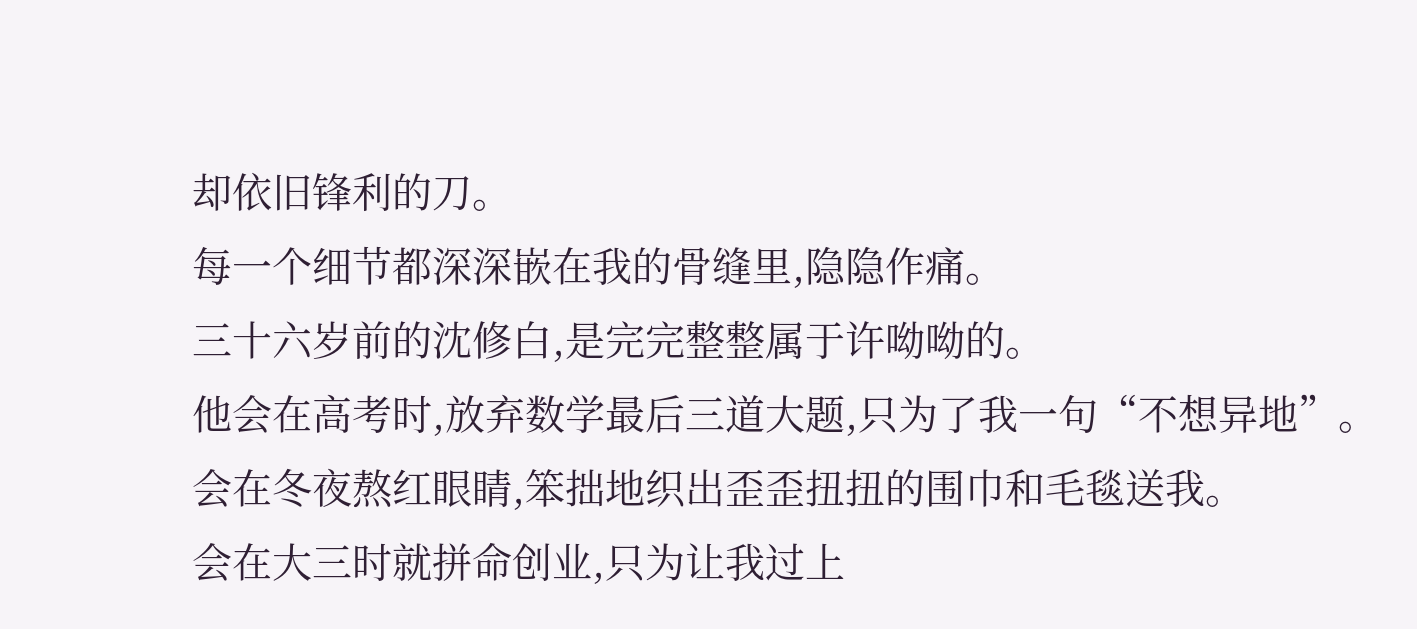却依旧锋利的刀。
每一个细节都深深嵌在我的骨缝里,隐隐作痛。
三十六岁前的沈修白,是完完整整属于许呦呦的。
他会在高考时,放弃数学最后三道大题,只为了我一句“不想异地”。
会在冬夜熬红眼睛,笨拙地织出歪歪扭扭的围巾和毛毯送我。
会在大三时就拼命创业,只为让我过上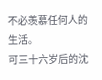不必羡慕任何人的生活。
可三十六岁后的沈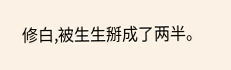修白,被生生掰成了两半。